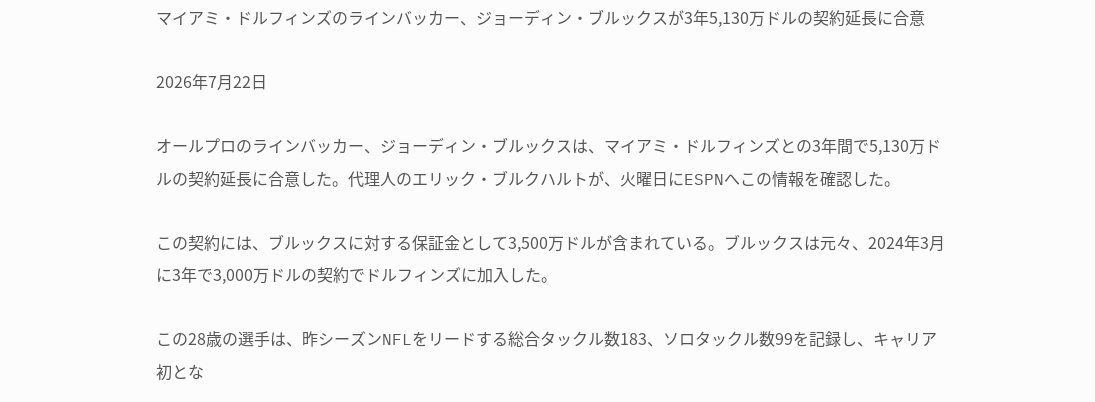マイアミ・ドルフィンズのラインバッカー、ジョーディン・ブルックスが3年5,130万ドルの契約延長に合意

2026年7月22日

オールプロのラインバッカー、ジョーディン・ブルックスは、マイアミ・ドルフィンズとの3年間で5,130万ドルの契約延長に合意した。代理人のエリック・ブルクハルトが、火曜日にESPNへこの情報を確認した。

この契約には、ブルックスに対する保証金として3,500万ドルが含まれている。ブルックスは元々、2024年3月に3年で3,000万ドルの契約でドルフィンズに加入した。

この28歳の選手は、昨シーズンNFLをリードする総合タックル数183、ソロタックル数99を記録し、キャリア初とな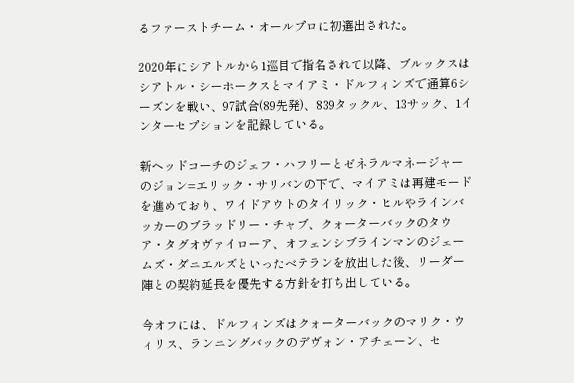るファーストチーム・オールプロに初選出された。

2020年にシアトルから1巡目で指名されて以降、ブルックスはシアトル・シーホークスとマイアミ・ドルフィンズで通算6シーズンを戦い、97試合(89先発)、839タックル、13サック、1インターセプションを記録している。

新ヘッドコーチのジェフ・ハフリーとゼネラルマネージャーのジョン=エリック・サリバンの下で、マイアミは再建モードを進めており、ワイドアウトのタイリック・ヒルやラインバッカーのブラッドリー・チャブ、クォーターバックのタウア・タグオヴァイローア、オフェンシブラインマンのジェームズ・ダニエルズといったベテランを放出した後、リーダー陣との契約延長を優先する方針を打ち出している。

今オフには、ドルフィンズはクォーターバックのマリク・ウィリス、ランニングバックのデヴォン・アチェーン、セ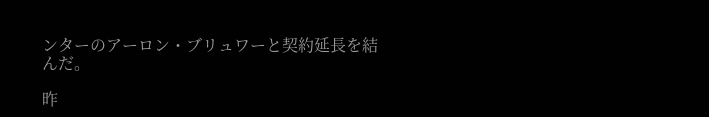ンターのアーロン・ブリュワーと契約延長を結んだ。

昨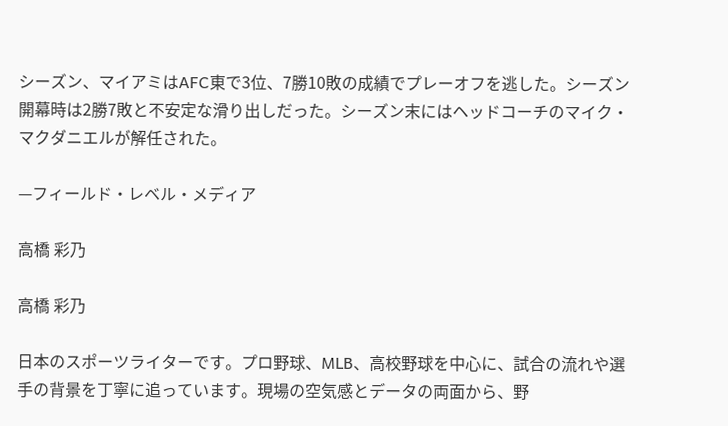シーズン、マイアミはAFC東で3位、7勝10敗の成績でプレーオフを逃した。シーズン開幕時は2勝7敗と不安定な滑り出しだった。シーズン末にはヘッドコーチのマイク・マクダニエルが解任された。

—フィールド・レベル・メディア

高橋 彩乃

高橋 彩乃

日本のスポーツライターです。プロ野球、MLB、高校野球を中心に、試合の流れや選手の背景を丁寧に追っています。現場の空気感とデータの両面から、野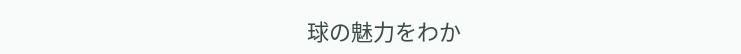球の魅力をわか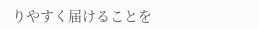りやすく届けることを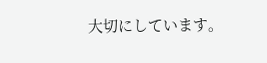大切にしています。